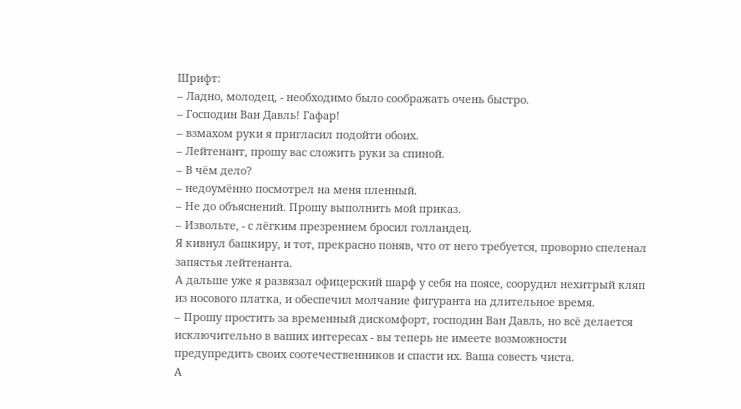Шрифт:
– Ладно, молодец, - необходимо было соображать очень быстро.
– Господин Ван Давль! Гафар!
– взмахом руки я пригласил подойти обоих.
– Лейтенант, прошу вас сложить руки за спиной.
– В чём дело?
– недоумённо посмотрел на меня пленный.
– Не до объяснений. Прошу выполнить мой приказ.
– Извольте, - с лёгким презрением бросил голландец.
Я кивнул башкиру, и тот, прекрасно поняв, что от него требуется, проворно спеленал запястья лейтенанта.
А дальше уже я развязал офицерский шарф у себя на поясе, соорудил нехитрый кляп из носового платка, и обеспечил молчание фигуранта на длительное время.
– Прошу простить за временный дискомфорт, господин Ван Давль, но всё делается исключительно в ваших интересах - вы теперь не имеете возможности предупредить своих соотечественников и спасти их. Ваша совесть чиста.
А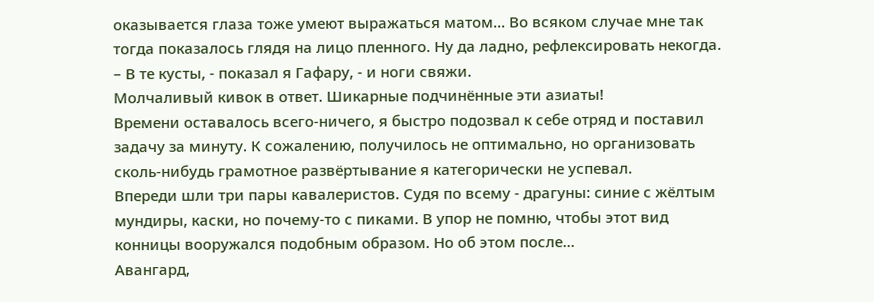оказывается глаза тоже умеют выражаться матом... Во всяком случае мне так тогда показалось глядя на лицо пленного. Ну да ладно, рефлексировать некогда.
– В те кусты, - показал я Гафару, - и ноги свяжи.
Молчаливый кивок в ответ. Шикарные подчинённые эти азиаты!
Времени оставалось всего-ничего, я быстро подозвал к себе отряд и поставил задачу за минуту. К сожалению, получилось не оптимально, но организовать сколь-нибудь грамотное развёртывание я категорически не успевал.
Впереди шли три пары кавалеристов. Судя по всему - драгуны: синие с жёлтым мундиры, каски, но почему-то с пиками. В упор не помню, чтобы этот вид конницы вооружался подобным образом. Но об этом после...
Авангард,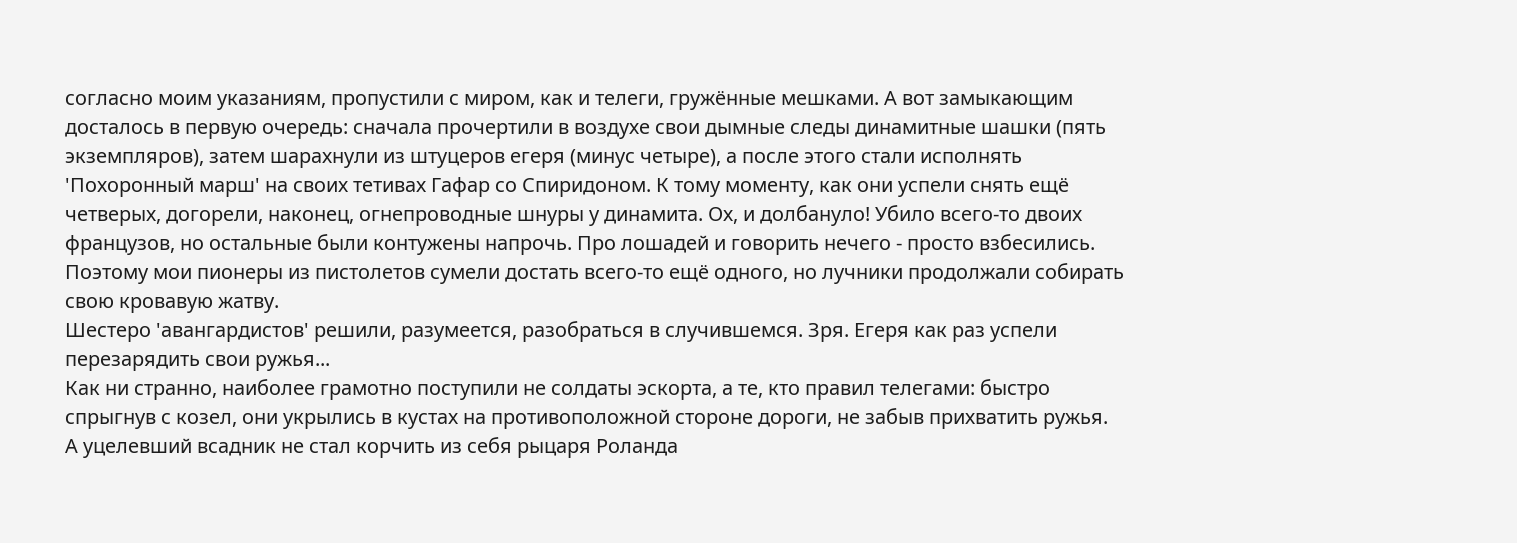согласно моим указаниям, пропустили с миром, как и телеги, гружённые мешками. А вот замыкающим досталось в первую очередь: сначала прочертили в воздухе свои дымные следы динамитные шашки (пять экземпляров), затем шарахнули из штуцеров егеря (минус четыре), а после этого стали исполнять 'Похоронный марш' на своих тетивах Гафар со Спиридоном. К тому моменту, как они успели снять ещё четверых, догорели, наконец, огнепроводные шнуры у динамита. Ох, и долбануло! Убило всего-то двоих французов, но остальные были контужены напрочь. Про лошадей и говорить нечего - просто взбесились. Поэтому мои пионеры из пистолетов сумели достать всего-то ещё одного, но лучники продолжали собирать свою кровавую жатву.
Шестеро 'авангардистов' решили, разумеется, разобраться в случившемся. Зря. Егеря как раз успели перезарядить свои ружья...
Как ни странно, наиболее грамотно поступили не солдаты эскорта, а те, кто правил телегами: быстро спрыгнув с козел, они укрылись в кустах на противоположной стороне дороги, не забыв прихватить ружья.
А уцелевший всадник не стал корчить из себя рыцаря Роланда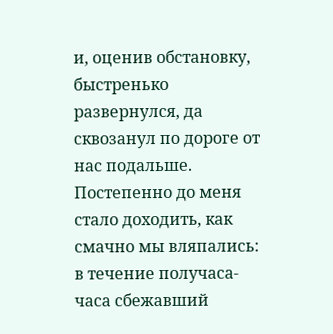и, оценив обстановку, быстренько развернулся, да сквозанул по дороге от нас подальше.
Постепенно до меня стало доходить, как смачно мы вляпались: в течение получаса-часа сбежавший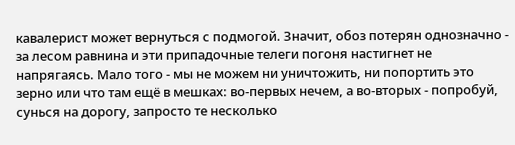кавалерист может вернуться с подмогой. Значит, обоз потерян однозначно - за лесом равнина и эти припадочные телеги погоня настигнет не напрягаясь. Мало того - мы не можем ни уничтожить, ни попортить это зерно или что там ещё в мешках: во-первых нечем, а во-вторых - попробуй, сунься на дорогу, запросто те несколько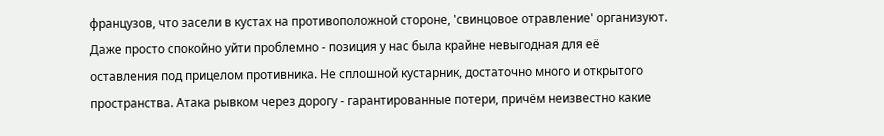французов, что засели в кустах на противоположной стороне, 'свинцовое отравление' организуют.
Даже просто спокойно уйти проблемно - позиция у нас была крайне невыгодная для её оставления под прицелом противника. Не сплошной кустарник, достаточно много и открытого пространства. Атака рывком через дорогу - гарантированные потери, причём неизвестно какие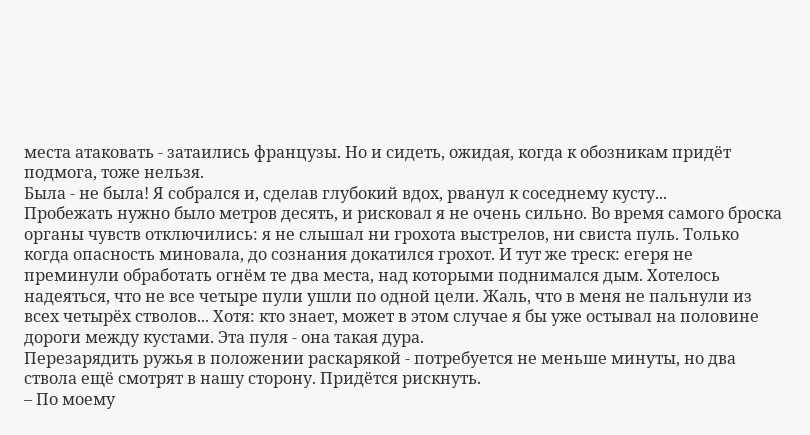места атаковать - затаились французы. Но и сидеть, ожидая, когда к обозникам придёт подмога, тоже нельзя.
Была - не была! Я собрался и, сделав глубокий вдох, рванул к соседнему кусту...
Пробежать нужно было метров десять, и рисковал я не очень сильно. Во время самого броска органы чувств отключились: я не слышал ни грохота выстрелов, ни свиста пуль. Только когда опасность миновала, до сознания докатился грохот. И тут же треск: егеря не преминули обработать огнём те два места, над которыми поднимался дым. Хотелось надеяться, что не все четыре пули ушли по одной цели. Жаль, что в меня не пальнули из всех четырёх стволов... Хотя: кто знает, может в этом случае я бы уже остывал на половине дороги между кустами. Эта пуля - она такая дура.
Перезарядить ружья в положении раскарякой - потребуется не меньше минуты, но два ствола ещё смотрят в нашу сторону. Придётся рискнуть.
– По моему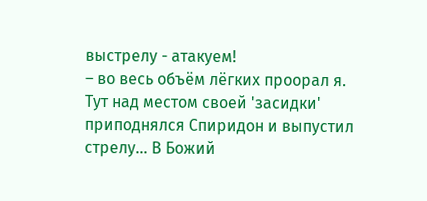выстрелу - атакуем!
– во весь объём лёгких проорал я.
Тут над местом своей 'засидки' приподнялся Спиридон и выпустил стрелу... В Божий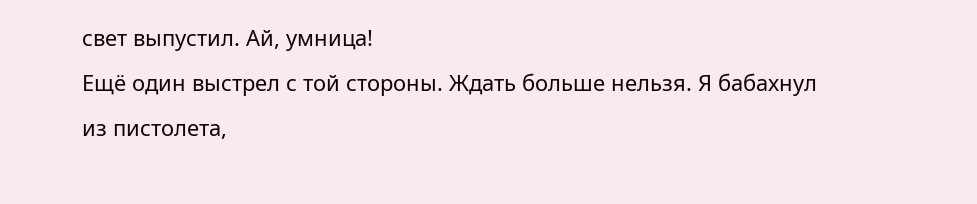свет выпустил. Ай, умница!
Ещё один выстрел с той стороны. Ждать больше нельзя. Я бабахнул из пистолета,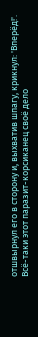отшвырнул его в сторону и, выхватив шпагу, крикнул: 'Вперёд!'.
Всё-таки этот паразит-корсиканец своё дело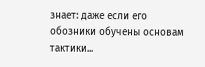знает: даже если его обозники обучены основам тактики...